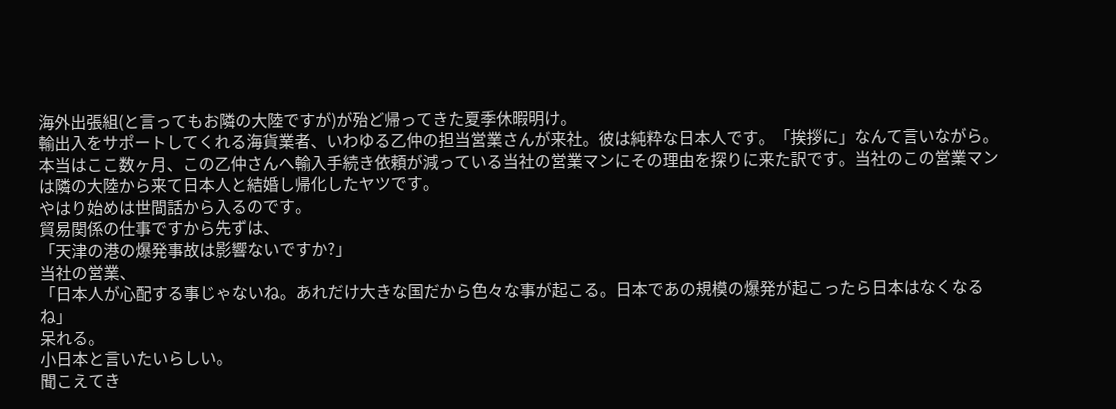海外出張組(と言ってもお隣の大陸ですが)が殆ど帰ってきた夏季休暇明け。
輸出入をサポートしてくれる海貨業者、いわゆる乙仲の担当営業さんが来社。彼は純粋な日本人です。「挨拶に」なんて言いながら。
本当はここ数ヶ月、この乙仲さんへ輸入手続き依頼が減っている当社の営業マンにその理由を探りに来た訳です。当社のこの営業マンは隣の大陸から来て日本人と結婚し帰化したヤツです。
やはり始めは世間話から入るのです。
貿易関係の仕事ですから先ずは、
「天津の港の爆発事故は影響ないですか?」
当社の営業、
「日本人が心配する事じゃないね。あれだけ大きな国だから色々な事が起こる。日本であの規模の爆発が起こったら日本はなくなるね」
呆れる。
小日本と言いたいらしい。
聞こえてき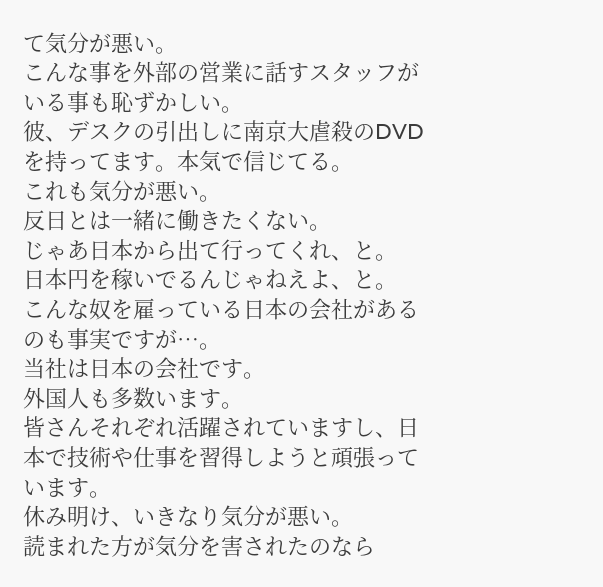て気分が悪い。
こんな事を外部の営業に話すスタッフがいる事も恥ずかしい。
彼、デスクの引出しに南京大虐殺のDVDを持ってます。本気で信じてる。
これも気分が悪い。
反日とは一緒に働きたくない。
じゃあ日本から出て行ってくれ、と。
日本円を稼いでるんじゃねえよ、と。
こんな奴を雇っている日本の会社があるのも事実ですが…。
当社は日本の会社です。
外国人も多数います。
皆さんそれぞれ活躍されていますし、日本で技術や仕事を習得しようと頑張っています。
休み明け、いきなり気分が悪い。
読まれた方が気分を害されたのなら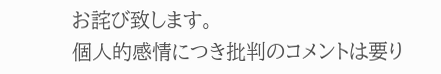お詫び致します。
個人的感情につき批判のコメントは要り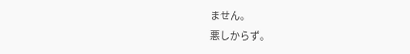ません。
悪しからず。